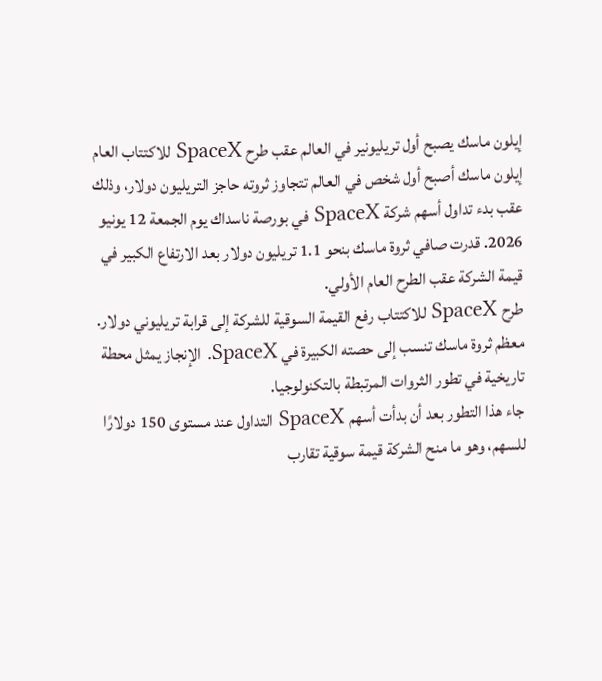إيلون ماسك يصبح أول تريليونير في العالم عقب طرح SpaceX للاكتتاب العام
إيلون ماسك أصبح أول شخص في العالم تتجاوز ثروته حاجز التريليون دولار، وذلك عقب بدء تداول أسهم شركة SpaceX في بورصة ناسداك يوم الجمعة 12 يونيو 2026. قدرت صافي ثروة ماسك بنحو 1.1 تريليون دولار بعد الارتفاع الكبير في قيمة الشركة عقب الطرح العام الأولي.
طرح SpaceX للاكتتاب رفع القيمة السوقية للشركة إلى قرابة تريليوني دولار. معظم ثروة ماسك تنسب إلى حصته الكبيرة في SpaceX. الإنجاز يمثل محطة تاريخية في تطور الثروات المرتبطة بالتكنولوجيا.
جاء هذا التطور بعد أن بدأت أسهم SpaceX التداول عند مستوى 150 دولارًا للسهم، وهو ما منح الشركة قيمة سوقية تقارب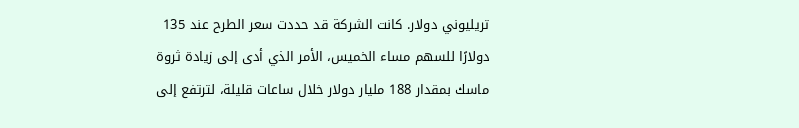تريليوني دولار. كانت الشركة قد حددت سعر الطرح عند 135 دولارًا للسهم مساء الخميس، الأمر الذي أدى إلى زيادة ثروة ماسك بمقدار 188 مليار دولار خلال ساعات قليلة، لترتفع إلى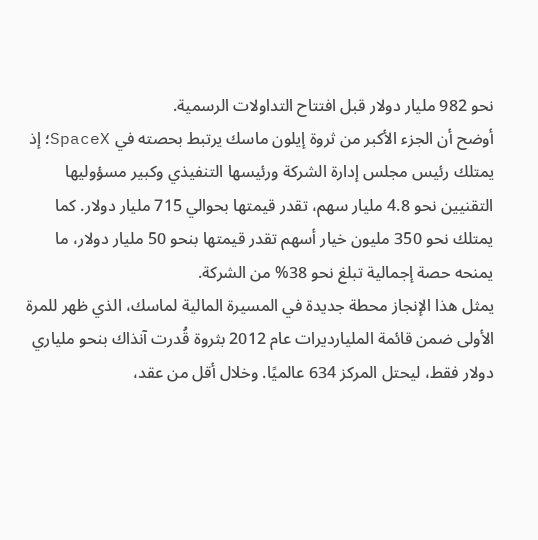نحو 982 مليار دولار قبل افتتاح التداولات الرسمية.
أوضح أن الجزء الأكبر من ثروة إيلون ماسك يرتبط بحصته في SpaceX؛ إذ يمتلك رئيس مجلس إدارة الشركة ورئيسها التنفيذي وكبير مسؤوليها التقنيين نحو 4.8 مليار سهم، تقدر قيمتها بحوالي 715 مليار دولار. كما يمتلك نحو 350 مليون خيار أسهم تقدر قيمتها بنحو 50 مليار دولار، ما يمنحه حصة إجمالية تبلغ نحو 38% من الشركة.
يمثل هذا الإنجاز محطة جديدة في المسيرة المالية لماسك، الذي ظهر للمرة الأولى ضمن قائمة المليارديرات عام 2012 بثروة قُدرت آنذاك بنحو ملياري دولار فقط، ليحتل المركز 634 عالميًا. وخلال أقل من عقد،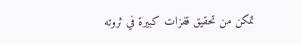تمكن من تحقيق قفزات كبيرة في ثروته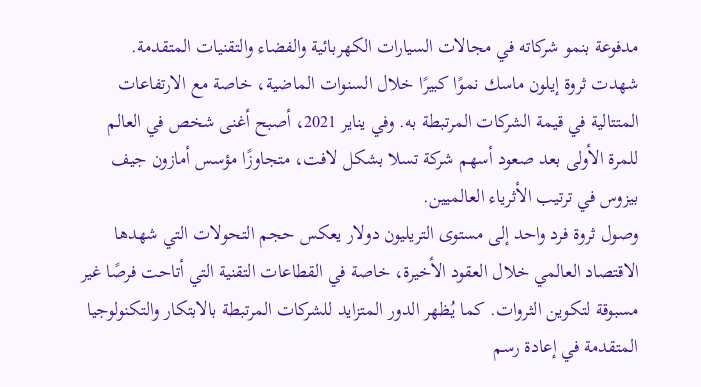مدفوعة بنمو شركاته في مجالات السيارات الكهربائية والفضاء والتقنيات المتقدمة.
شهدت ثروة إيلون ماسك نموًا كبيرًا خلال السنوات الماضية، خاصة مع الارتفاعات المتتالية في قيمة الشركات المرتبطة به. وفي يناير 2021، أصبح أغنى شخص في العالم للمرة الأولى بعد صعود أسهم شركة تسلا بشكل لافت، متجاوزًا مؤسس أمازون جيف بيزوس في ترتيب الأثرياء العالميين.
وصول ثروة فرد واحد إلى مستوى التريليون دولار يعكس حجم التحولات التي شهدها الاقتصاد العالمي خلال العقود الأخيرة، خاصة في القطاعات التقنية التي أتاحت فرصًا غير مسبوقة لتكوين الثروات. كما يُظهر الدور المتزايد للشركات المرتبطة بالابتكار والتكنولوجيا المتقدمة في إعادة رسم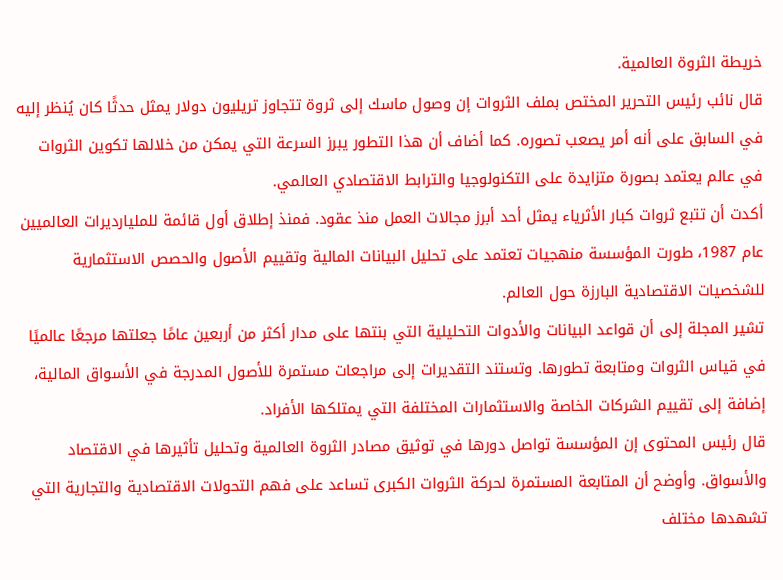خريطة الثروة العالمية.
قال نائب رئيس التحرير المختص بملف الثروات إن وصول ماسك إلى ثروة تتجاوز تريليون دولار يمثل حدثًا كان يُنظر إليه في السابق على أنه أمر يصعب تصوره. كما أضاف أن هذا التطور يبرز السرعة التي يمكن من خلالها تكوين الثروات في عالم يعتمد بصورة متزايدة على التكنولوجيا والترابط الاقتصادي العالمي.
أكدت أن تتبع ثروات كبار الأثرياء يمثل أحد أبرز مجالات العمل منذ عقود. فمنذ إطلاق أول قائمة للمليارديرات العالميين عام 1987، طورت المؤسسة منهجيات تعتمد على تحليل البيانات المالية وتقييم الأصول والحصص الاستثمارية للشخصيات الاقتصادية البارزة حول العالم.
تشير المجلة إلى أن قواعد البيانات والأدوات التحليلية التي بنتها على مدار أكثر من أربعين عامًا جعلتها مرجعًا عالميًا في قياس الثروات ومتابعة تطورها. وتستند التقديرات إلى مراجعات مستمرة للأصول المدرجة في الأسواق المالية، إضافة إلى تقييم الشركات الخاصة والاستثمارات المختلفة التي يمتلكها الأفراد.
قال رئيس المحتوى إن المؤسسة تواصل دورها في توثيق مصادر الثروة العالمية وتحليل تأثيرها في الاقتصاد والأسواق. وأوضح أن المتابعة المستمرة لحركة الثروات الكبرى تساعد على فهم التحولات الاقتصادية والتجارية التي تشهدها مختلف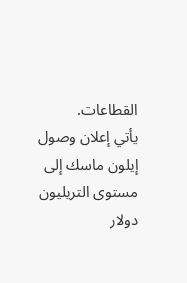القطاعات.
يأتي إعلان وصول إيلون ماسك إلى مستوى التريليون دولار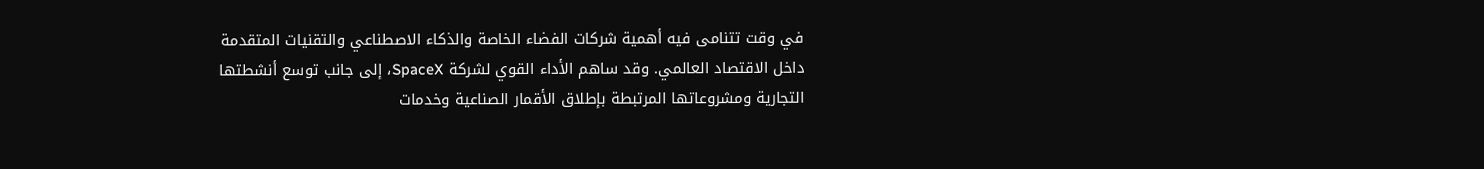في وقت تتنامى فيه أهمية شركات الفضاء الخاصة والذكاء الاصطناعي والتقنيات المتقدمة داخل الاقتصاد العالمي. وقد ساهم الأداء القوي لشركة SpaceX، إلى جانب توسع أنشطتها التجارية ومشروعاتها المرتبطة بإطلاق الأقمار الصناعية وخدمات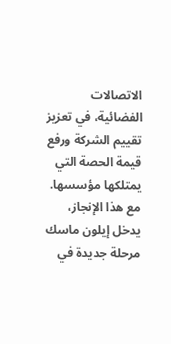الاتصالات الفضائية، في تعزيز تقييم الشركة ورفع قيمة الحصة التي يمتلكها مؤسسها.
مع هذا الإنجاز، يدخل إيلون ماسك مرحلة جديدة في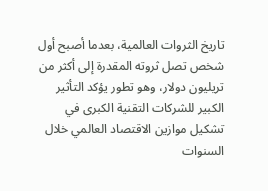تاريخ الثروات العالمية، بعدما أصبح أول شخص تصل ثروته المقدرة إلى أكثر من تريليون دولار، وهو تطور يؤكد التأثير الكبير للشركات التقنية الكبرى في تشكيل موازين الاقتصاد العالمي خلال السنوات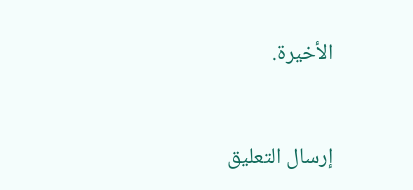الأخيرة.



إرسال التعليق